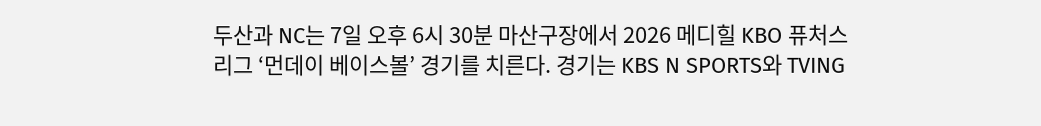두산과 NC는 7일 오후 6시 30분 마산구장에서 2026 메디힐 KBO 퓨처스리그 ‘먼데이 베이스볼’ 경기를 치른다. 경기는 KBS N SPORTS와 TVING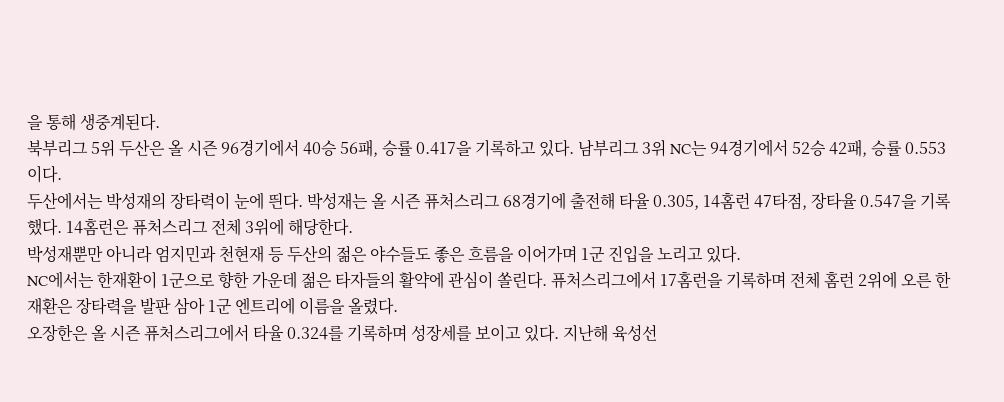을 통해 생중계된다.
북부리그 5위 두산은 올 시즌 96경기에서 40승 56패, 승률 0.417을 기록하고 있다. 남부리그 3위 NC는 94경기에서 52승 42패, 승률 0.553이다.
두산에서는 박성재의 장타력이 눈에 띈다. 박성재는 올 시즌 퓨처스리그 68경기에 출전해 타율 0.305, 14홈런 47타점, 장타율 0.547을 기록했다. 14홈런은 퓨처스리그 전체 3위에 해당한다.
박성재뿐만 아니라 엄지민과 천현재 등 두산의 젊은 야수들도 좋은 흐름을 이어가며 1군 진입을 노리고 있다.
NC에서는 한재환이 1군으로 향한 가운데 젊은 타자들의 활약에 관심이 쏠린다. 퓨처스리그에서 17홈런을 기록하며 전체 홈런 2위에 오른 한재환은 장타력을 발판 삼아 1군 엔트리에 이름을 올렸다.
오장한은 올 시즌 퓨처스리그에서 타율 0.324를 기록하며 성장세를 보이고 있다. 지난해 육성선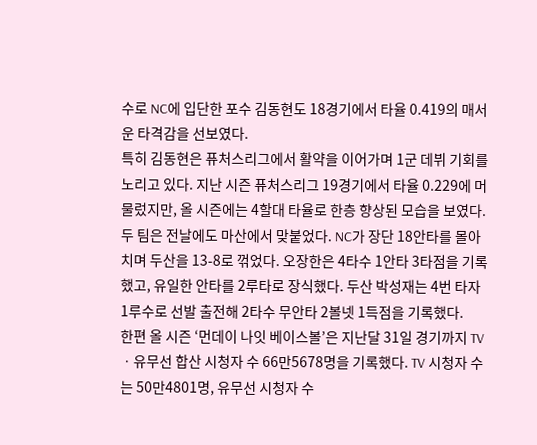수로 NC에 입단한 포수 김동현도 18경기에서 타율 0.419의 매서운 타격감을 선보였다.
특히 김동현은 퓨처스리그에서 활약을 이어가며 1군 데뷔 기회를 노리고 있다. 지난 시즌 퓨처스리그 19경기에서 타율 0.229에 머물렀지만, 올 시즌에는 4할대 타율로 한층 향상된 모습을 보였다.
두 팀은 전날에도 마산에서 맞붙었다. NC가 장단 18안타를 몰아치며 두산을 13-8로 꺾었다. 오장한은 4타수 1안타 3타점을 기록했고, 유일한 안타를 2루타로 장식했다. 두산 박성재는 4번 타자 1루수로 선발 출전해 2타수 무안타 2볼넷 1득점을 기록했다.
한편 올 시즌 ‘먼데이 나잇 베이스볼’은 지난달 31일 경기까지 TVㆍ유무선 합산 시청자 수 66만5678명을 기록했다. TV 시청자 수는 50만4801명, 유무선 시청자 수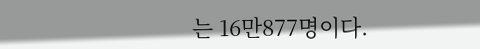는 16만877명이다.